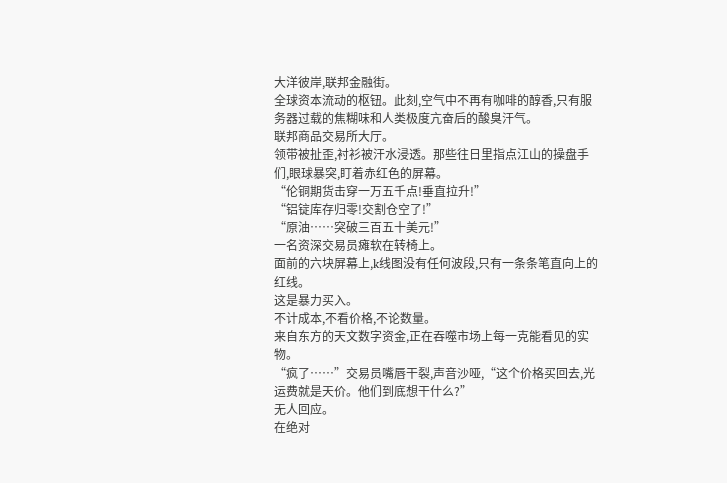大洋彼岸,联邦金融街。
全球资本流动的枢钮。此刻,空气中不再有咖啡的醇香,只有服务器过载的焦糊味和人类极度亢奋后的酸臭汗气。
联邦商品交易所大厅。
领带被扯歪,衬衫被汗水浸透。那些往日里指点江山的操盘手们,眼球暴突,盯着赤红色的屏幕。
“伦铜期货击穿一万五千点!垂直拉升!”
“铝锭库存归零!交割仓空了!”
“原油……突破三百五十美元!”
一名资深交易员瘫软在转椅上。
面前的六块屏幕上,k线图没有任何波段,只有一条条笔直向上的红线。
这是暴力买入。
不计成本,不看价格,不论数量。
来自东方的天文数字资金,正在吞噬市场上每一克能看见的实物。
“疯了……”交易员嘴唇干裂,声音沙哑,“这个价格买回去,光运费就是天价。他们到底想干什么?”
无人回应。
在绝对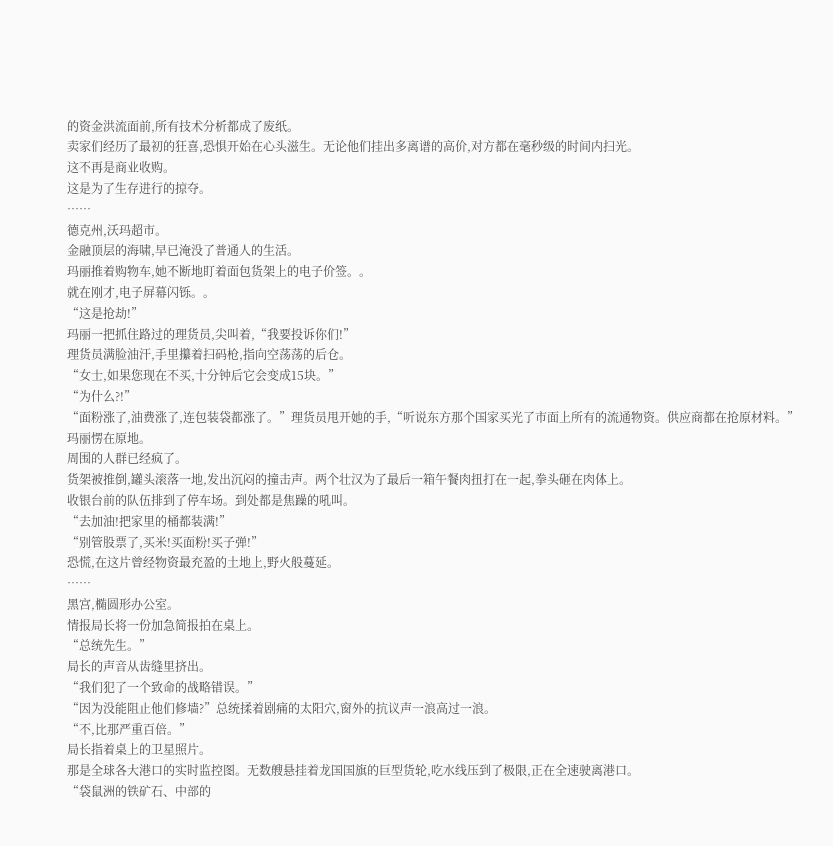的资金洪流面前,所有技术分析都成了废纸。
卖家们经历了最初的狂喜,恐惧开始在心头滋生。无论他们挂出多离谱的高价,对方都在毫秒级的时间内扫光。
这不再是商业收购。
这是为了生存进行的掠夺。
……
德克州,沃玛超市。
金融顶层的海啸,早已淹没了普通人的生活。
玛丽推着购物车,她不断地盯着面包货架上的电子价签。。
就在刚才,电子屏幕闪铄。。
“这是抢劫!”
玛丽一把抓住路过的理货员,尖叫着,“我要投诉你们!”
理货员满脸油汗,手里攥着扫码枪,指向空荡荡的后仓。
“女士,如果您现在不买,十分钟后它会变成15块。”
“为什么?!”
“面粉涨了,油费涨了,连包装袋都涨了。”理货员甩开她的手,“听说东方那个国家买光了市面上所有的流通物资。供应商都在抢原材料。”
玛丽愣在原地。
周围的人群已经疯了。
货架被推倒,罐头滚落一地,发出沉闷的撞击声。两个壮汉为了最后一箱午餐肉扭打在一起,拳头砸在肉体上。
收银台前的队伍排到了停车场。到处都是焦躁的吼叫。
“去加油!把家里的桶都装满!”
“别管股票了,买米!买面粉!买子弹!”
恐慌,在这片曾经物资最充盈的土地上,野火般蔓延。
……
黑宫,椭圆形办公室。
情报局长将一份加急简报拍在桌上。
“总统先生。”
局长的声音从齿缝里挤出。
“我们犯了一个致命的战略错误。”
“因为没能阻止他们修墙?”总统揉着剧痛的太阳穴,窗外的抗议声一浪高过一浪。
“不,比那严重百倍。”
局长指着桌上的卫星照片。
那是全球各大港口的实时监控图。无数艘悬挂着龙国国旗的巨型货轮,吃水线压到了极限,正在全速驶离港口。
“袋鼠洲的铁矿石、中部的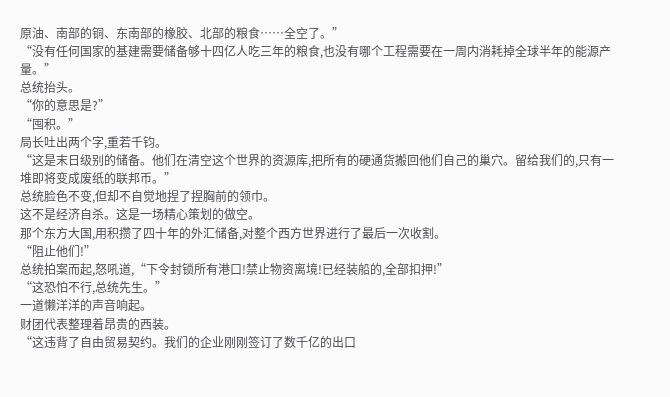原油、南部的铜、东南部的橡胶、北部的粮食……全空了。”
“没有任何国家的基建需要储备够十四亿人吃三年的粮食,也没有哪个工程需要在一周内消耗掉全球半年的能源产量。”
总统抬头。
“你的意思是?”
“囤积。”
局长吐出两个字,重若千钧。
“这是末日级别的储备。他们在清空这个世界的资源库,把所有的硬通货搬回他们自己的巢穴。留给我们的,只有一堆即将变成废纸的联邦币。”
总统脸色不变,但却不自觉地捏了捏胸前的领巾。
这不是经济自杀。这是一场精心策划的做空。
那个东方大国,用积攒了四十年的外汇储备,对整个西方世界进行了最后一次收割。
“阻止他们!”
总统拍案而起,怒吼道,“下令封锁所有港口!禁止物资离境!已经装船的,全部扣押!”
“这恐怕不行,总统先生。”
一道懒洋洋的声音响起。
财团代表整理着昂贵的西装。
“这违背了自由贸易契约。我们的企业刚刚签订了数千亿的出口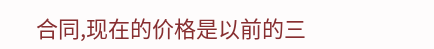合同,现在的价格是以前的三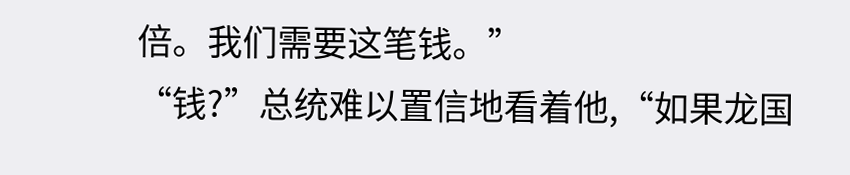倍。我们需要这笔钱。”
“钱?”总统难以置信地看着他,“如果龙国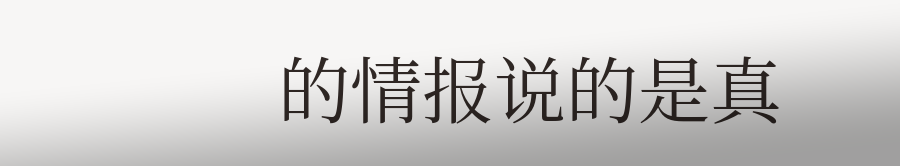的情报说的是真